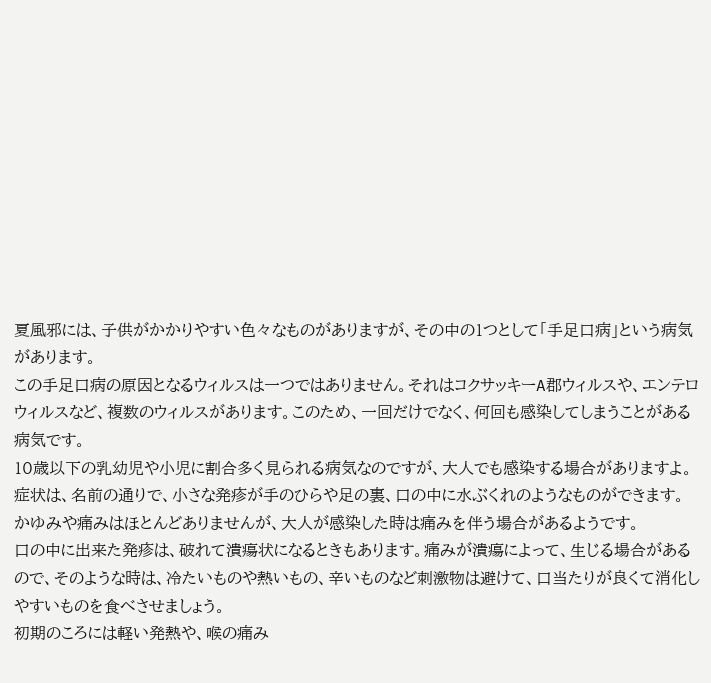夏風邪には、子供がかかりやすい色々なものがありますが、その中の1つとして「手足口病」という病気があります。
この手足口病の原因となるウィルスは一つではありません。それはコクサッキーA郡ウィルスや、エンテロウィルスなど、複数のウィルスがあります。このため、一回だけでなく、何回も感染してしまうことがある病気です。
10歳以下の乳幼児や小児に割合多く見られる病気なのですが、大人でも感染する場合がありますよ。
症状は、名前の通りで、小さな発疹が手のひらや足の裏、口の中に水ぶくれのようなものができます。
かゆみや痛みはほとんどありませんが、大人が感染した時は痛みを伴う場合があるようです。
口の中に出来た発疹は、破れて潰瘍状になるときもあります。痛みが潰瘍によって、生じる場合があるので、そのような時は、冷たいものや熱いもの、辛いものなど刺激物は避けて、口当たりが良くて消化しやすいものを食べさせましょう。
初期のころには軽い発熱や、喉の痛み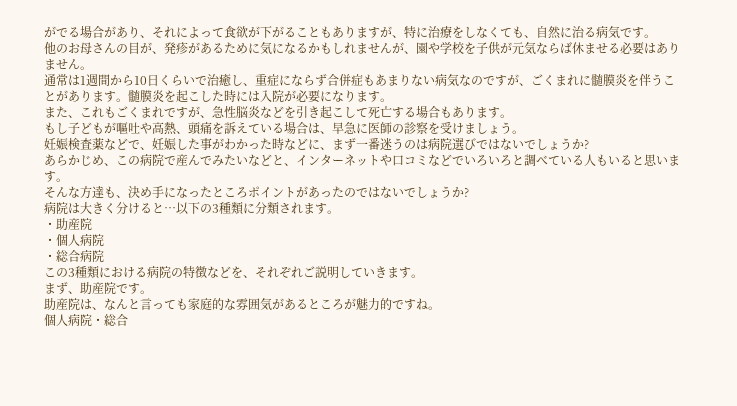がでる場合があり、それによって食欲が下がることもありますが、特に治療をしなくても、自然に治る病気です。
他のお母さんの目が、発疹があるために気になるかもしれませんが、園や学校を子供が元気ならば休ませる必要はありません。
通常は1週間から10日くらいで治癒し、重症にならず合併症もあまりない病気なのですが、ごくまれに髄膜炎を伴うことがあります。髄膜炎を起こした時には入院が必要になります。
また、これもごくまれですが、急性脳炎などを引き起こして死亡する場合もあります。
もし子どもが嘔吐や高熱、頭痛を訴えている場合は、早急に医師の診察を受けましょう。
妊娠検査薬などで、妊娠した事がわかった時などに、まず一番迷うのは病院選びではないでしょうか?
あらかじめ、この病院で産んでみたいなどと、インターネットや口コミなどでいろいろと調べている人もいると思います。
そんな方達も、決め手になったところポイントがあったのではないでしょうか?
病院は大きく分けると…以下の3種類に分類されます。
・助産院
・個人病院
・総合病院
この3種類における病院の特徴などを、それぞれご説明していきます。
まず、助産院です。
助産院は、なんと言っても家庭的な雰囲気があるところが魅力的ですね。
個人病院・総合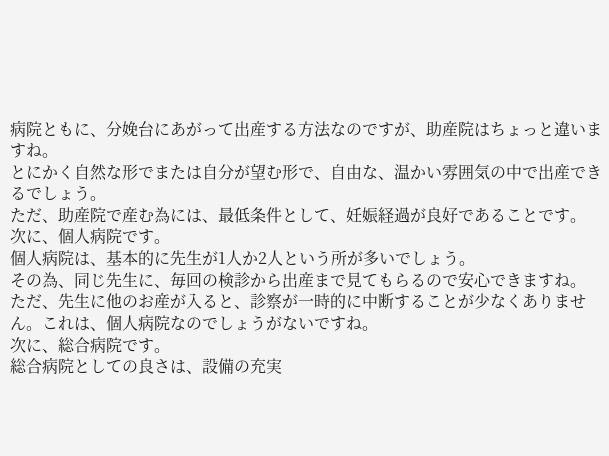病院ともに、分娩台にあがって出産する方法なのですが、助産院はちょっと違いますね。
とにかく自然な形でまたは自分が望む形で、自由な、温かい雰囲気の中で出産できるでしょう。
ただ、助産院で産む為には、最低条件として、妊娠経過が良好であることです。
次に、個人病院です。
個人病院は、基本的に先生が1人か2人という所が多いでしょう。
その為、同じ先生に、毎回の検診から出産まで見てもらるので安心できますね。
ただ、先生に他のお産が入ると、診察が一時的に中断することが少なくありません。これは、個人病院なのでしょうがないですね。
次に、総合病院です。
総合病院としての良さは、設備の充実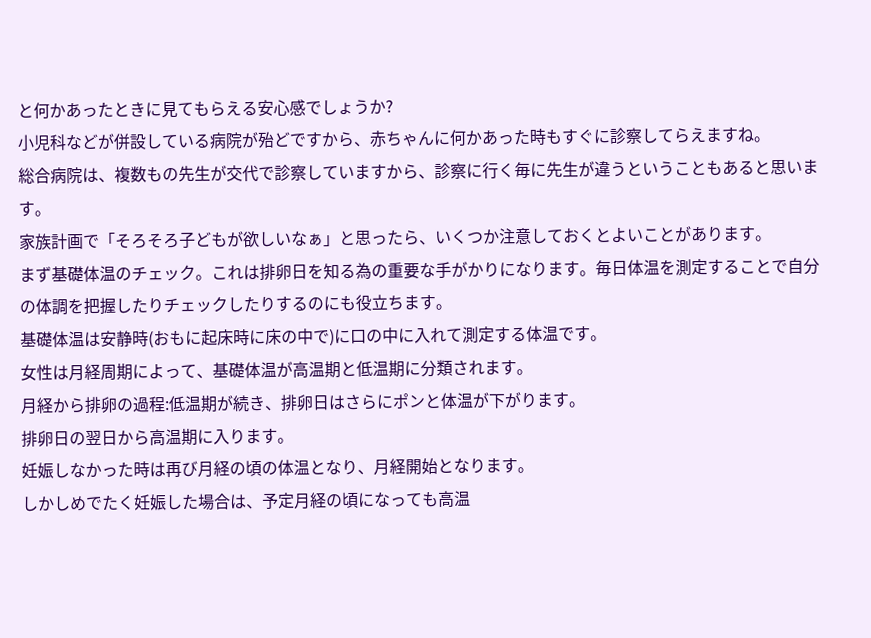と何かあったときに見てもらえる安心感でしょうか?
小児科などが併設している病院が殆どですから、赤ちゃんに何かあった時もすぐに診察してらえますね。
総合病院は、複数もの先生が交代で診察していますから、診察に行く毎に先生が違うということもあると思います。
家族計画で「そろそろ子どもが欲しいなぁ」と思ったら、いくつか注意しておくとよいことがあります。
まず基礎体温のチェック。これは排卵日を知る為の重要な手がかりになります。毎日体温を測定することで自分の体調を把握したりチェックしたりするのにも役立ちます。
基礎体温は安静時(おもに起床時に床の中で)に口の中に入れて測定する体温です。
女性は月経周期によって、基礎体温が高温期と低温期に分類されます。
月経から排卵の過程:低温期が続き、排卵日はさらにポンと体温が下がります。
排卵日の翌日から高温期に入ります。
妊娠しなかった時は再び月経の頃の体温となり、月経開始となります。
しかしめでたく妊娠した場合は、予定月経の頃になっても高温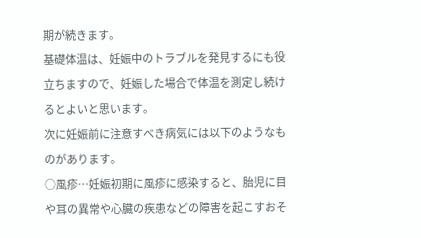期が続きます。
基礎体温は、妊娠中のトラブルを発見するにも役立ちますので、妊娠した場合で体温を測定し続けるとよいと思います。
次に妊娠前に注意すべき病気には以下のようなものがあります。
○風疹…妊娠初期に風疹に感染すると、胎児に目や耳の異常や心臓の疾患などの障害を起こすおそ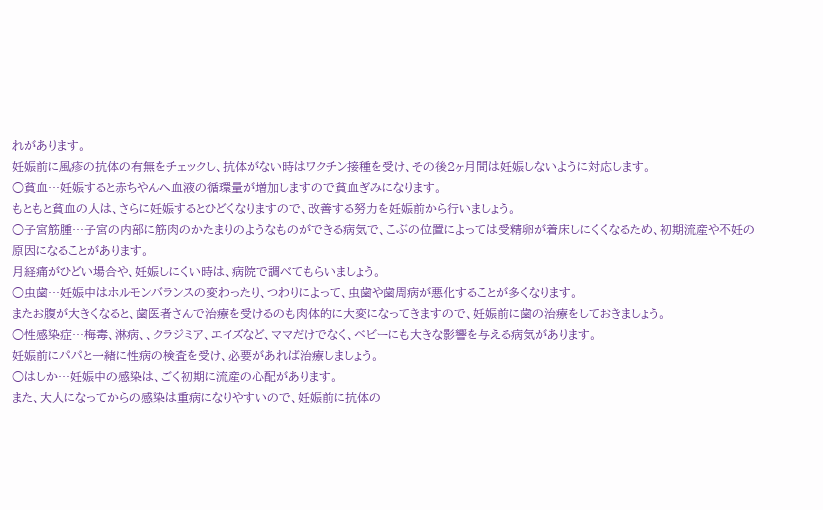れがあります。
妊娠前に風疹の抗体の有無をチェックし、抗体がない時はワクチン接種を受け、その後2ヶ月間は妊娠しないように対応します。
○貧血…妊娠すると赤ちやんへ血液の循環量が増加しますので貧血ぎみになります。
もともと貧血の人は、さらに妊娠するとひどくなりますので、改善する努力を妊娠前から行いましょう。
○子宮筋腫…子宮の内部に筋肉のかたまりのようなものができる病気で、こぶの位置によっては受精卵が着床しにくくなるため、初期流産や不妊の原因になることがあります。
月経痛がひどい場合や、妊娠しにくい時は、病院で調べてもらいましょう。
○虫歯…妊娠中はホルモンバランスの変わったり、つわりによって、虫歯や歯周病が悪化することが多くなります。
またお腹が大きくなると、歯医者さんで治療を受けるのも肉体的に大変になってきますので、妊娠前に歯の治療をしておきましょう。
○性感染症…梅毒、淋病、、クラジミア、エイズなど、ママだけでなく、ベビーにも大きな影響を与える病気があります。
妊娠前にパパと一緒に性病の検査を受け、必要があれば治療しましょう。
○はしか…妊娠中の感染は、ごく初期に流産の心配があります。
また、大人になってからの感染は重病になりやすいので、妊娠前に抗体の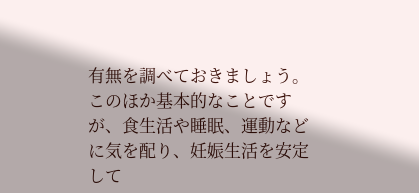有無を調べておきましょう。
このほか基本的なことですが、食生活や睡眠、運動などに気を配り、妊娠生活を安定して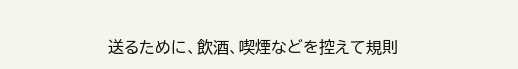送るために、飲酒、喫煙などを控えて規則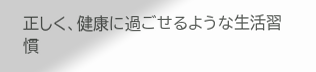正しく、健康に過ごせるような生活習慣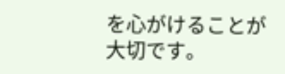を心がけることが大切です。